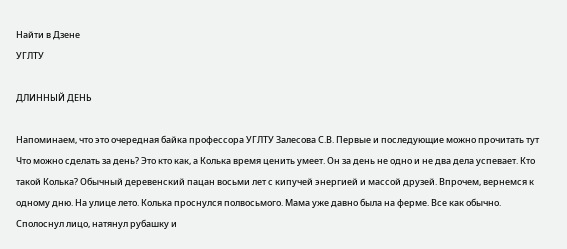Найти в Дзене
УГЛТУ

ДЛИННЫЙ ДЕНЬ

Напоминаем, что это очередная байка профессора УГЛТУ Залесова С.В. Первые и последующие можно прочитать тут Что можно сделать за день? Это кто как, а Колька время ценить умеет. Он за день не одно и не два дела успевает. Кто такой Колька? Обычный деревенский пацан восьми лет с кипучей энергией и массой друзей. Впрочем, вернемся к одному дню. На улице лето. Колька проснулся полвосьмого. Мама уже давно была на ферме. Все как обычно. Сполоснул лицо, натянул рубашку и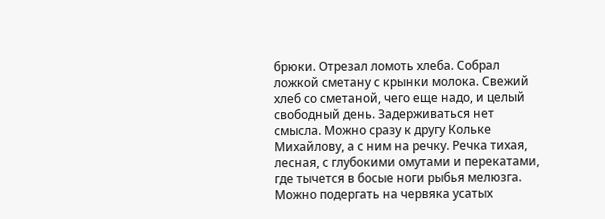брюки. Отрезал ломоть хлеба. Собрал ложкой сметану с крынки молока. Свежий хлеб со сметаной, чего еще надо, и целый свободный день. Задерживаться нет смысла. Можно сразу к другу Кольке Михайлову, а с ним на речку. Речка тихая, лесная, с глубокими омутами и перекатами, где тычется в босые ноги рыбья мелюзга. Можно подергать на червяка усатых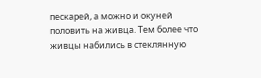пескарей, а можно и окуней половить на живца. Тем более что живцы набились в стеклянную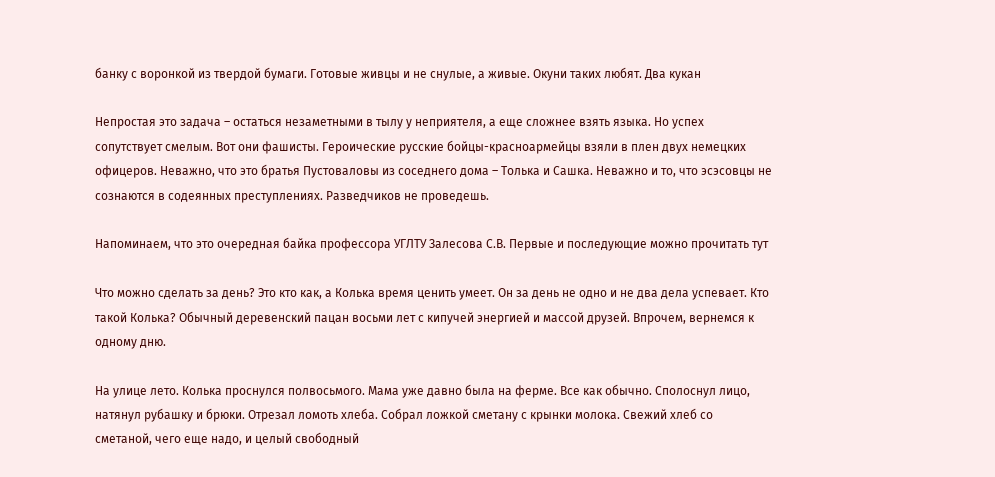банку с воронкой из твердой бумаги. Готовые живцы и не снулые, а живые. Окуни таких любят. Два кукан

Непростая это задача – остаться незаметными в тылу у неприятеля, а еще сложнее взять языка. Но успех сопутствует смелым. Вот они фашисты. Героические русские бойцы-красноармейцы взяли в плен двух немецких офицеров. Неважно, что это братья Пустоваловы из соседнего дома – Толька и Сашка. Неважно и то, что эсэсовцы не сознаются в содеянных преступлениях. Разведчиков не проведешь.

Напоминаем, что это очередная байка профессора УГЛТУ Залесова С.В. Первые и последующие можно прочитать тут

Что можно сделать за день? Это кто как, а Колька время ценить умеет. Он за день не одно и не два дела успевает. Кто такой Колька? Обычный деревенский пацан восьми лет с кипучей энергией и массой друзей. Впрочем, вернемся к одному дню.

На улице лето. Колька проснулся полвосьмого. Мама уже давно была на ферме. Все как обычно. Сполоснул лицо, натянул рубашку и брюки. Отрезал ломоть хлеба. Собрал ложкой сметану с крынки молока. Свежий хлеб со сметаной, чего еще надо, и целый свободный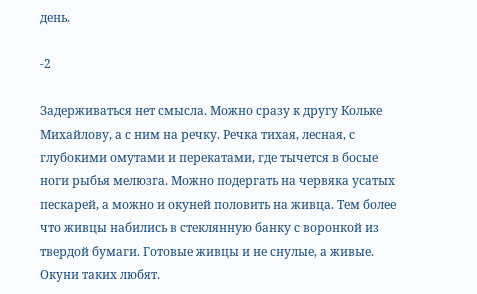день.

-2

Задерживаться нет смысла. Можно сразу к другу Кольке Михайлову, а с ним на речку. Речка тихая, лесная, с глубокими омутами и перекатами, где тычется в босые ноги рыбья мелюзга. Можно подергать на червяка усатых пескарей, а можно и окуней половить на живца. Тем более что живцы набились в стеклянную банку с воронкой из твердой бумаги. Готовые живцы и не снулые, а живые. Окуни таких любят.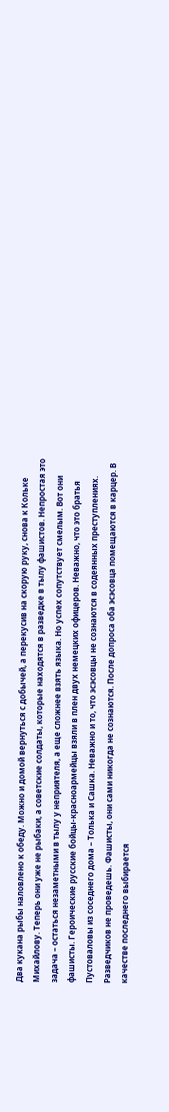Два кукана рыбы наловлено к обеду. Можно и домой вернуться с добычей, а перекусив на скорую руку, снова к Кольке Михайлову. Теперь они уже не рыбаки, а советские солдаты, которые находятся в разведке в тылу фашистов. Непростая это задача – остаться незаметными в тылу у неприятеля, а еще сложнее взять языка. Но успех сопутствует смелым. Вот они фашисты. Героические русские бойцы-красноармейцы взяли в плен двух немецких офицеров. Неважно, что это братья Пустоваловы из соседнего дома – Толька и Сашка. Неважно и то, что эсэсовцы не сознаются в содеянных преступлениях. Разведчиков не проведешь. Фашисты, они сами никогда не сознаются. После допроса оба эсэсовца помещаются в карцер. В качестве последнего выбирается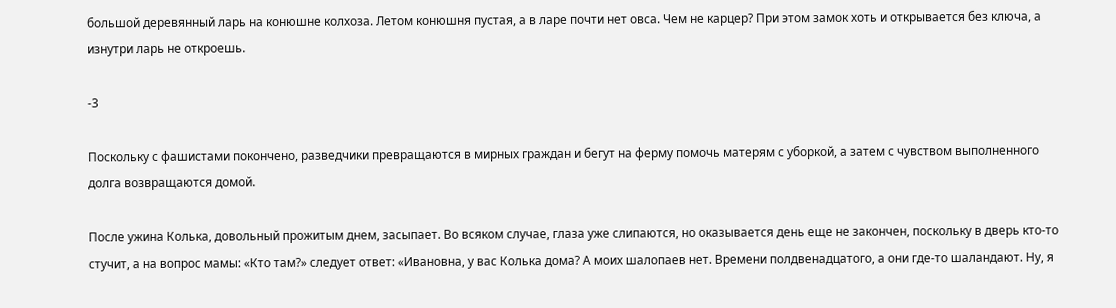большой деревянный ларь на конюшне колхоза. Летом конюшня пустая, а в ларе почти нет овса. Чем не карцер? При этом замок хоть и открывается без ключа, а изнутри ларь не откроешь.

-3

Поскольку с фашистами покончено, разведчики превращаются в мирных граждан и бегут на ферму помочь матерям с уборкой, а затем с чувством выполненного долга возвращаются домой.

После ужина Колька, довольный прожитым днем, засыпает. Во всяком случае, глаза уже слипаются, но оказывается день еще не закончен, поскольку в дверь кто-то стучит, а на вопрос мамы: «Кто там?» следует ответ: «Ивановна, у вас Колька дома? А моих шалопаев нет. Времени полдвенадцатого, а они где-то шаландают. Ну, я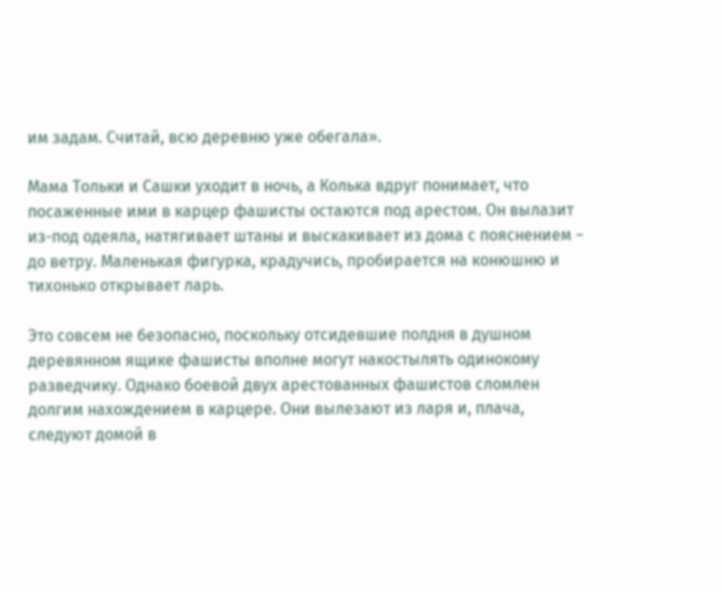им задам. Считай, всю деревню уже обегала».

Мама Тольки и Сашки уходит в ночь, а Колька вдруг понимает, что посаженные ими в карцер фашисты остаются под арестом. Он вылазит из-под одеяла, натягивает штаны и выскакивает из дома с пояснением − до ветру. Маленькая фигурка, крадучись, пробирается на конюшню и тихонько открывает ларь.

Это совсем не безопасно, поскольку отсидевшие полдня в душном деревянном ящике фашисты вполне могут накостылять одинокому разведчику. Однако боевой двух арестованных фашистов сломлен долгим нахождением в карцере. Они вылезают из ларя и, плача, следуют домой в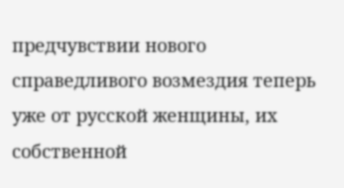предчувствии нового справедливого возмездия теперь уже от русской женщины, их собственной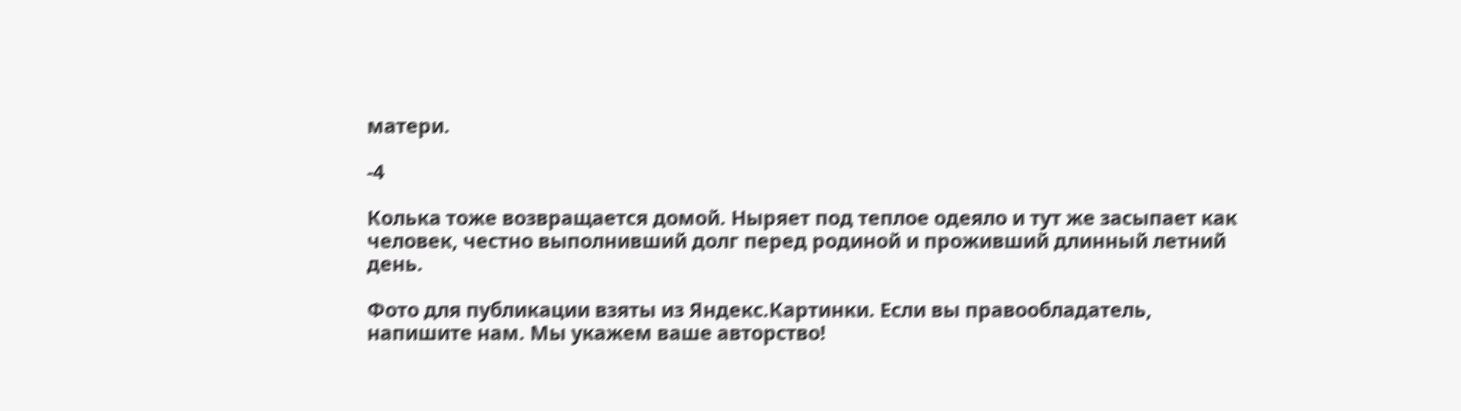матери.

-4

Колька тоже возвращается домой. Ныряет под теплое одеяло и тут же засыпает как человек, честно выполнивший долг перед родиной и проживший длинный летний день.

Фото для публикации взяты из Яндекс.Картинки. Если вы правообладатель, напишите нам. Мы укажем ваше авторство!